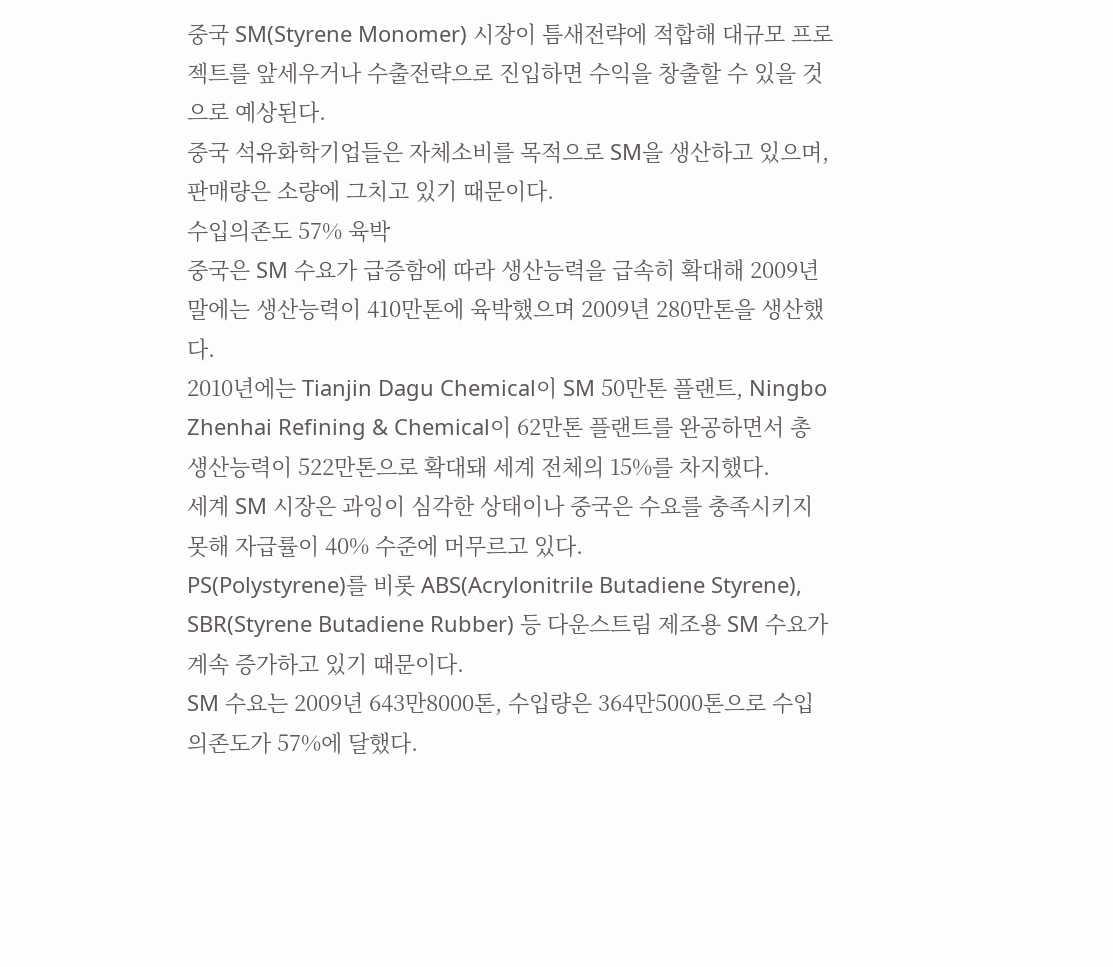중국 SM(Styrene Monomer) 시장이 틈새전략에 적합해 대규모 프로젝트를 앞세우거나 수출전략으로 진입하면 수익을 창출할 수 있을 것으로 예상된다.
중국 석유화학기업들은 자체소비를 목적으로 SM을 생산하고 있으며, 판매량은 소량에 그치고 있기 때문이다.
수입의존도 57% 육박
중국은 SM 수요가 급증함에 따라 생산능력을 급속히 확대해 2009년 말에는 생산능력이 410만톤에 육박했으며 2009년 280만톤을 생산했다.
2010년에는 Tianjin Dagu Chemical이 SM 50만톤 플랜트, Ningbo Zhenhai Refining & Chemical이 62만톤 플랜트를 완공하면서 총 생산능력이 522만톤으로 확대돼 세계 전체의 15%를 차지했다.
세계 SM 시장은 과잉이 심각한 상태이나 중국은 수요를 충족시키지 못해 자급률이 40% 수준에 머무르고 있다.
PS(Polystyrene)를 비롯 ABS(Acrylonitrile Butadiene Styrene), SBR(Styrene Butadiene Rubber) 등 다운스트림 제조용 SM 수요가 계속 증가하고 있기 때문이다.
SM 수요는 2009년 643만8000톤, 수입량은 364만5000톤으로 수입의존도가 57%에 달했다.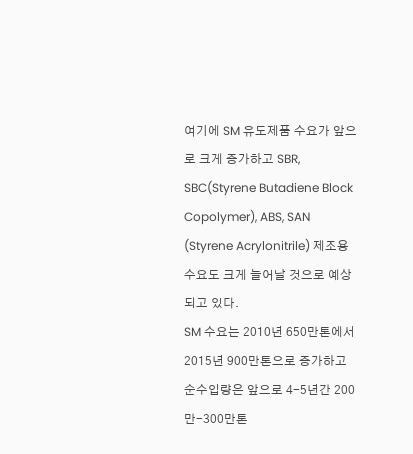여기에 SM 유도제품 수요가 앞으로 크게 증가하고 SBR, SBC(Styrene Butadiene Block Copolymer), ABS, SAN (Styrene Acrylonitrile) 제조용 수요도 크게 늘어날 것으로 예상되고 있다.
SM 수요는 2010년 650만톤에서 2015년 900만톤으로 증가하고 순수입량은 앞으로 4-5년간 200만-300만톤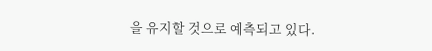을 유지할 것으로 예측되고 있다.